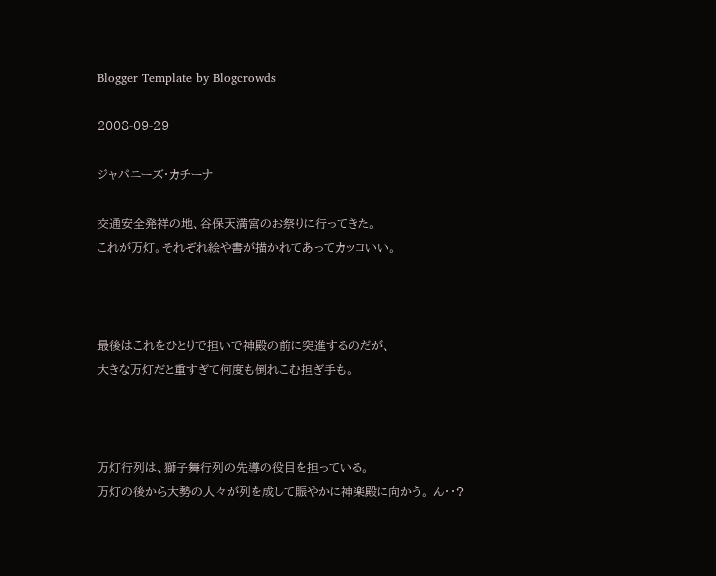Blogger Template by Blogcrowds

2008-09-29

ジャパニーズ・カチーナ

交通安全発祥の地、谷保天満宮のお祭りに行ってきた。
これが万灯。それぞれ絵や書が描かれてあってカッコいい。



最後はこれをひとりで担いで神殿の前に突進するのだが、
大きな万灯だと重すぎて何度も倒れこむ担ぎ手も。



万灯行列は、獅子舞行列の先導の役目を担っている。
万灯の後から大勢の人々が列を成して賑やかに神楽殿に向かう。 ん・・?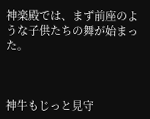神楽殿では、まず前座のような子供たちの舞が始まった。



神牛もじっと見守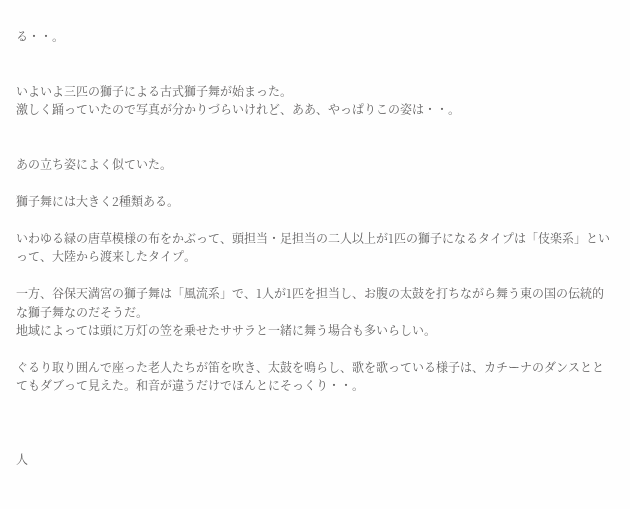る・・。


いよいよ三匹の獅子による古式獅子舞が始まった。
激しく踊っていたので写真が分かりづらいけれど、ああ、やっぱりこの姿は・・。


あの立ち姿によく似ていた。

獅子舞には大きく2種類ある。

いわゆる緑の唐草模様の布をかぶって、頭担当・足担当の二人以上が1匹の獅子になるタイプは「伎楽系」といって、大陸から渡来したタイプ。

一方、谷保天満宮の獅子舞は「風流系」で、1人が1匹を担当し、お腹の太鼓を打ちながら舞う東の国の伝統的な獅子舞なのだそうだ。
地域によっては頭に万灯の笠を乗せたササラと一緒に舞う場合も多いらしい。

ぐるり取り囲んで座った老人たちが笛を吹き、太鼓を鳴らし、歌を歌っている様子は、カチーナのダンスととてもダブって見えた。和音が違うだけでほんとにそっくり・・。



人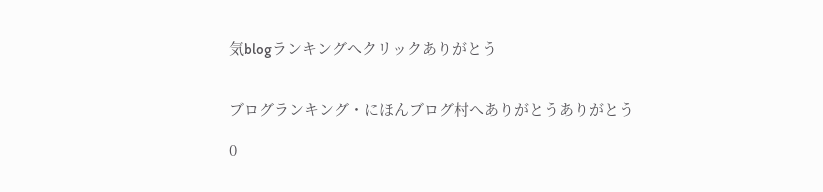気blogランキングへクリックありがとう


ブログランキング・にほんブログ村へありがとうありがとう

0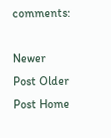comments:

Newer Post Older Post Home